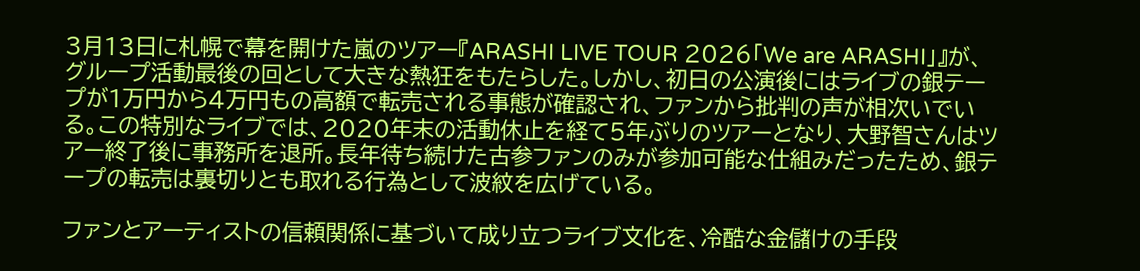3月13日に札幌で幕を開けた嵐のツアー『ARASHI LIVE TOUR 2026「We are ARASHI」』が、グループ活動最後の回として大きな熱狂をもたらした。しかし、初日の公演後にはライブの銀テープが1万円から4万円もの高額で転売される事態が確認され、ファンから批判の声が相次いでいる。この特別なライブでは、2020年末の活動休止を経て5年ぶりのツアーとなり、大野智さんはツアー終了後に事務所を退所。長年待ち続けた古参ファンのみが参加可能な仕組みだったため、銀テープの転売は裏切りとも取れる行為として波紋を広げている。

ファンとアーティストの信頼関係に基づいて成り立つライブ文化を、冷酷な金儲けの手段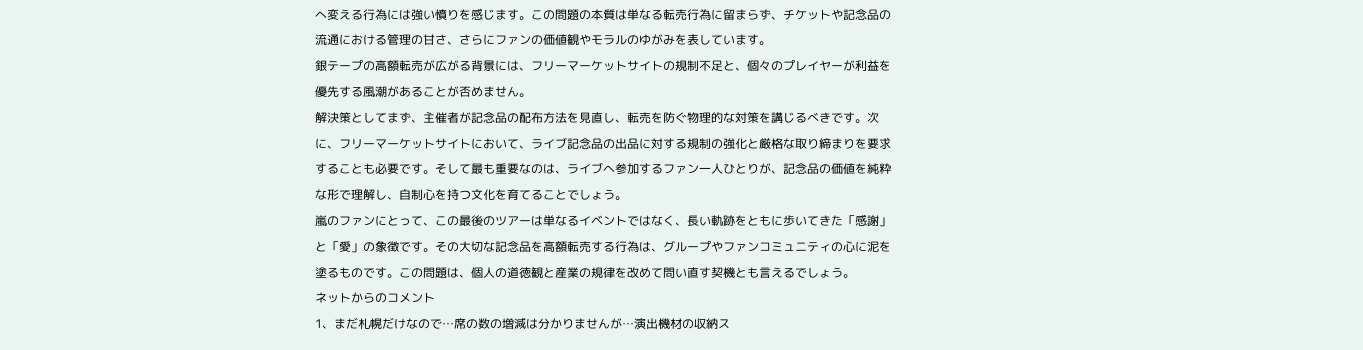へ変える行為には強い憤りを感じます。この問題の本質は単なる転売行為に留まらず、チケットや記念品の流通における管理の甘さ、さらにファンの価値観やモラルのゆがみを表しています。
銀テープの高額転売が広がる背景には、フリーマーケットサイトの規制不足と、個々のプレイヤーが利益を優先する風潮があることが否めません。
解決策としてまず、主催者が記念品の配布方法を見直し、転売を防ぐ物理的な対策を講じるべきです。次に、フリーマーケットサイトにおいて、ライブ記念品の出品に対する規制の強化と厳格な取り締まりを要求することも必要です。そして最も重要なのは、ライブへ参加するファン一人ひとりが、記念品の価値を純粋な形で理解し、自制心を持つ文化を育てることでしょう。
嵐のファンにとって、この最後のツアーは単なるイベントではなく、長い軌跡をともに歩いてきた「感謝」と「愛」の象徴です。その大切な記念品を高額転売する行為は、グループやファンコミュニティの心に泥を塗るものです。この問題は、個人の道徳観と産業の規律を改めて問い直す契機とも言えるでしょう。
ネットからのコメント
1、まだ札幌だけなので…席の数の増減は分かりませんが…演出機材の収納ス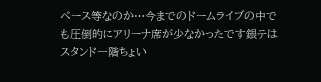ペース等なのか…今までのドームライブの中でも圧倒的にアリーナ席が少なかったです銀テはスタンド一階ちょい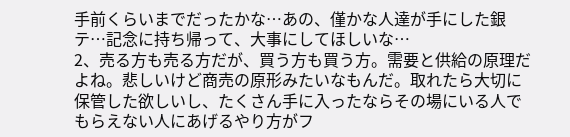手前くらいまでだったかな…あの、僅かな人達が手にした銀テ…記念に持ち帰って、大事にしてほしいな…
2、売る方も売る方だが、買う方も買う方。需要と供給の原理だよね。悲しいけど商売の原形みたいなもんだ。取れたら大切に保管した欲しいし、たくさん手に入ったならその場にいる人でもらえない人にあげるやり方がフ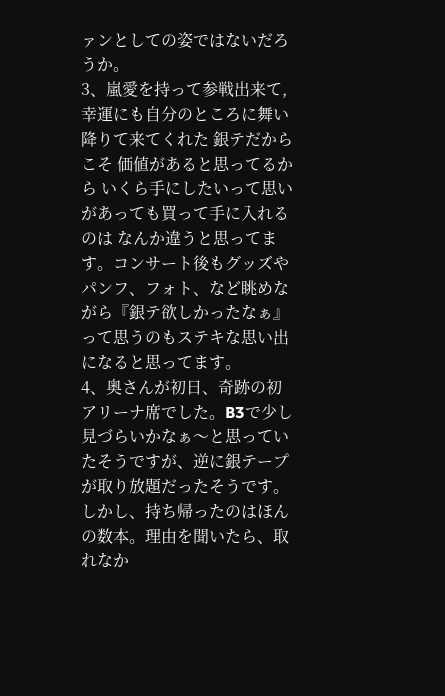ァンとしての姿ではないだろうか。
3、嵐愛を持って参戦出来て,幸運にも自分のところに舞い降りて来てくれた 銀テだからこそ 価値があると思ってるから いくら手にしたいって思いがあっても買って手に入れるのは なんか違うと思ってます。コンサート後もグッズやパンフ、フォト、など眺めながら『銀テ欲しかったなぁ』って思うのもステキな思い出になると思ってます。
4、奥さんが初日、奇跡の初アリーナ席でした。B3で少し見づらいかなぁ〜と思っていたそうですが、逆に銀テープが取り放題だったそうです。しかし、持ち帰ったのはほんの数本。理由を聞いたら、取れなか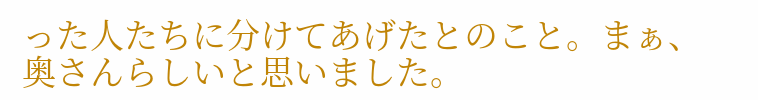った人たちに分けてあげたとのこと。まぁ、奥さんらしいと思いました。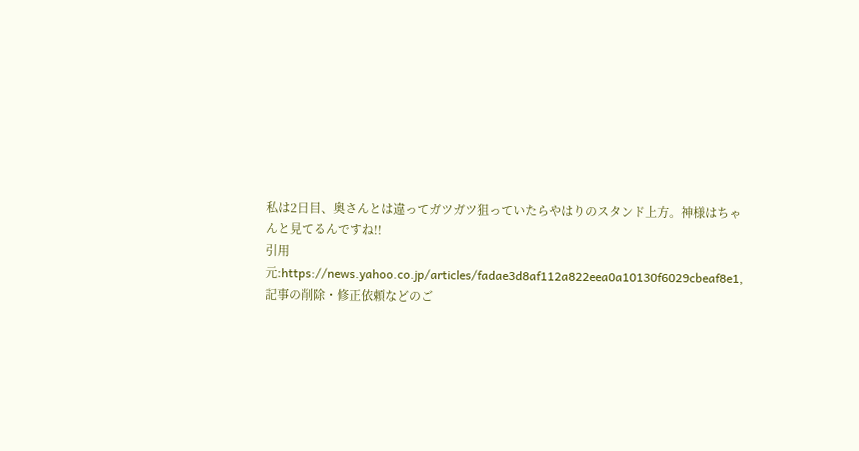私は2日目、奥さんとは違ってガツガツ狙っていたらやはりのスタンド上方。神様はちゃんと見てるんですね!!
引用元:https://news.yahoo.co.jp/articles/fadae3d8af112a822eea0a10130f6029cbeaf8e1,記事の削除・修正依頼などのご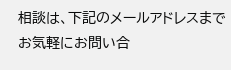相談は、下記のメールアドレスまでお気軽にお問い合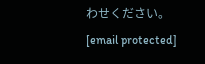わせください。[email protected]